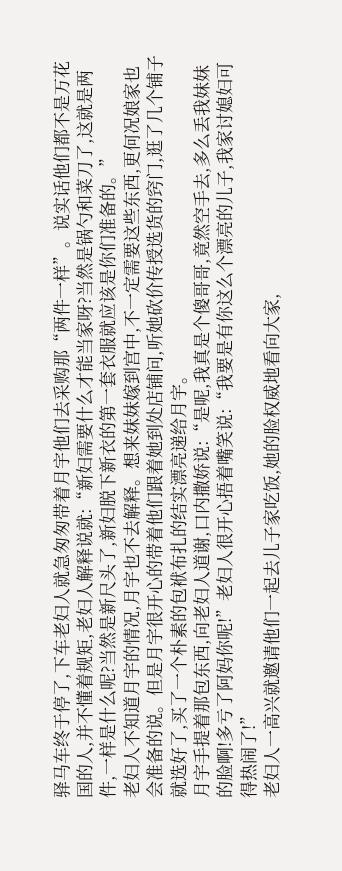驿马车终于停了,下车老妇人就急匆匆带着月宇他们去采购那“两件一样”。说实话他们都不是万花国的人,并不懂着规矩,老妇人解释说就:“新妇需要什么才能当家呀?当然是锅勺和菜刀了,这就是两件,一样是什么呢?当然是新尺头了,新妇脱下新衣的第一套衣服就应该是你们准备的。”
老妇人不知道月宇的情况,月宇也不去解释。想来妹妹嫁到宫中,不一定需要这些东西,更何况娘家也会准备的说。但是月宇很开心的带着他们跟着她到处店铺问,听她砍价传授选货的窍门,逛了几个铺子就选好了,买了一个朴素的包袱布扎的结实漂亮递给月宇。
月宇手提着那包东西,向老妇人道谢,口内撒娇说:“是呢,我真是个傻哥哥,竟然空手去,多么丢我妹妹的脸啊!多亏了阿妈你呢!”老妇人很开心捂着嘴笑说:“我要是有你这么个漂亮的儿子,我家讨媳妇可得热闹了!”
老妇人一高兴就邀请他们一起去儿子家吃饭,她的脸权威地看向大家,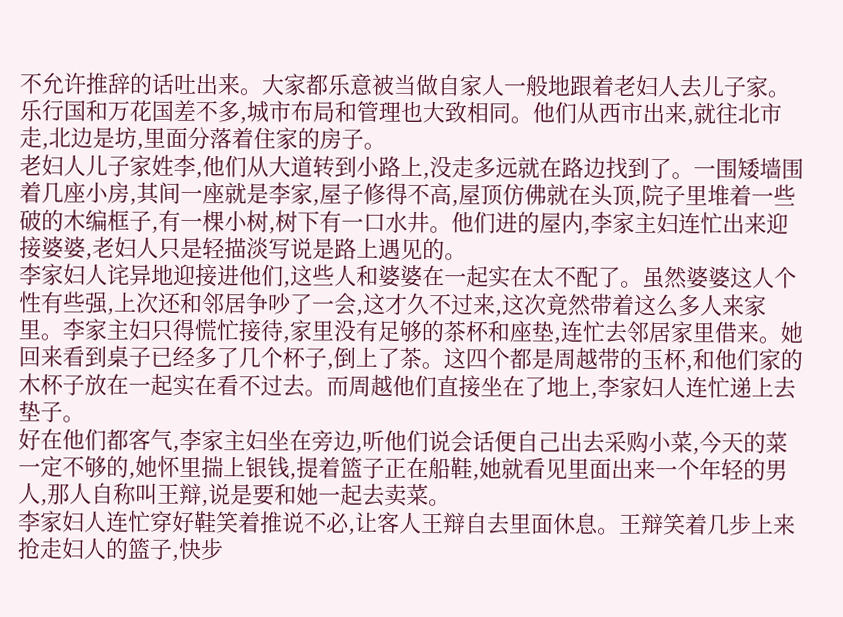不允许推辞的话吐出来。大家都乐意被当做自家人一般地跟着老妇人去儿子家。乐行国和万花国差不多,城市布局和管理也大致相同。他们从西市出来,就往北市走,北边是坊,里面分落着住家的房子。
老妇人儿子家姓李,他们从大道转到小路上,没走多远就在路边找到了。一围矮墙围着几座小房,其间一座就是李家,屋子修得不高,屋顶仿佛就在头顶,院子里堆着一些破的木编框子,有一棵小树,树下有一口水井。他们进的屋内,李家主妇连忙出来迎接婆婆,老妇人只是轻描淡写说是路上遇见的。
李家妇人诧异地迎接进他们,这些人和婆婆在一起实在太不配了。虽然婆婆这人个性有些强,上次还和邻居争吵了一会,这才久不过来,这次竟然带着这么多人来家里。李家主妇只得慌忙接待,家里没有足够的茶杯和座垫,连忙去邻居家里借来。她回来看到桌子已经多了几个杯子,倒上了茶。这四个都是周越带的玉杯,和他们家的木杯子放在一起实在看不过去。而周越他们直接坐在了地上,李家妇人连忙递上去垫子。
好在他们都客气,李家主妇坐在旁边,听他们说会话便自己出去采购小菜,今天的菜一定不够的,她怀里揣上银钱,提着篮子正在船鞋,她就看见里面出来一个年轻的男人,那人自称叫王辩,说是要和她一起去卖菜。
李家妇人连忙穿好鞋笑着推说不必,让客人王辩自去里面休息。王辩笑着几步上来抢走妇人的篮子,快步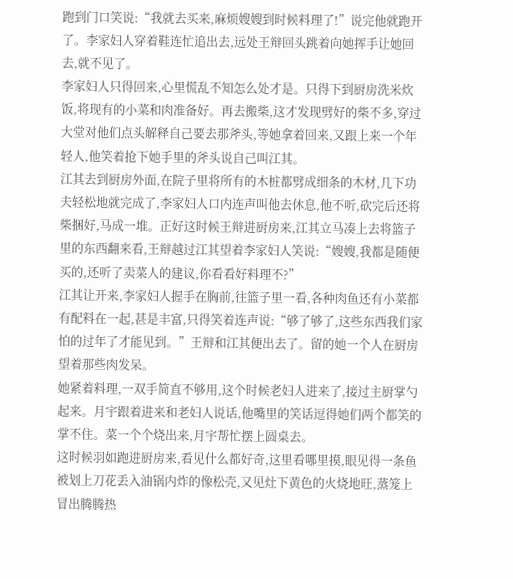跑到门口笑说:“我就去买来,麻烦嫂嫂到时候料理了!”说完他就跑开了。李家妇人穿着鞋连忙追出去,远处王辩回头跳着向她挥手让她回去,就不见了。
李家妇人只得回来,心里慌乱不知怎么处才是。只得下到厨房洗米炊饭,将现有的小菜和肉准备好。再去搬柴,这才发现劈好的柴不多,穿过大堂对他们点头解释自己要去那斧头,等她拿着回来,又跟上来一个年轻人,他笑着抢下她手里的斧头说自己叫江其。
江其去到厨房外面,在院子里将所有的木桩都劈成细条的木材,几下功夫轻松地就完成了,李家妇人口内连声叫他去休息,他不听,砍完后还将柴捆好,马成一堆。正好这时候王辩进厨房来,江其立马凑上去将篮子里的东西翻来看,王辩越过江其望着李家妇人笑说:“嫂嫂,我都是随便买的,还听了卖菜人的建议,你看看好料理不?”
江其让开来,李家妇人握手在胸前,往篮子里一看,各种肉鱼还有小菜都有配料在一起,甚是丰富,只得笑着连声说:“够了够了,这些东西我们家怕的过年了才能见到。”王辩和江其便出去了。留的她一个人在厨房望着那些肉发呆。
她紧着料理,一双手简直不够用,这个时候老妇人进来了,接过主厨掌勺起来。月宇跟着进来和老妇人说话,他嘴里的笑话逗得她们两个都笑的掌不住。菜一个个烧出来,月宇帮忙摆上圆桌去。
这时候羽如跑进厨房来,看见什么都好奇,这里看哪里摸,眼见得一条鱼被划上刀花丢入油锅内炸的像松壳,又见灶下黄色的火烧地旺,蒸笼上冒出腾腾热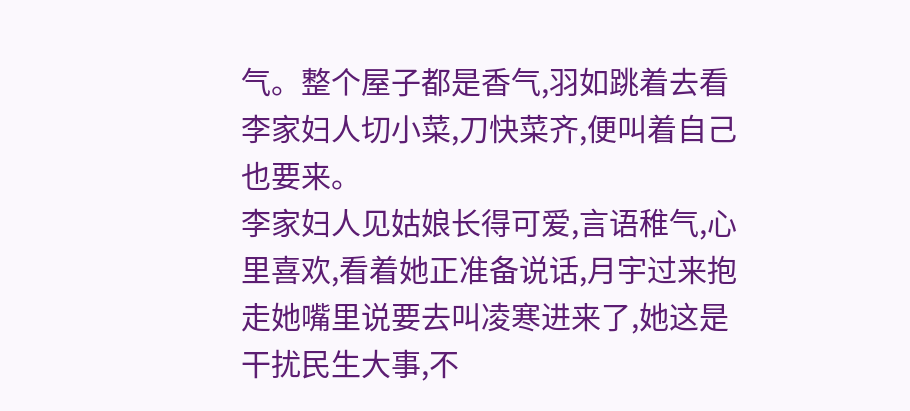气。整个屋子都是香气,羽如跳着去看李家妇人切小菜,刀快菜齐,便叫着自己也要来。
李家妇人见姑娘长得可爱,言语稚气,心里喜欢,看着她正准备说话,月宇过来抱走她嘴里说要去叫凌寒进来了,她这是干扰民生大事,不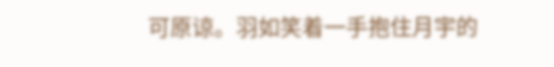可原谅。羽如笑着一手抱住月宇的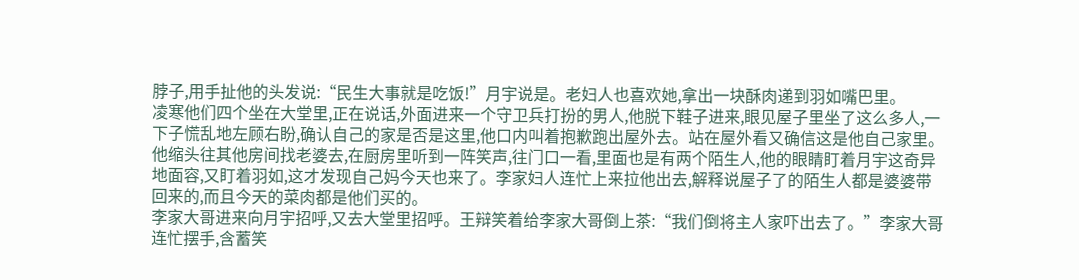脖子,用手扯他的头发说:“民生大事就是吃饭!”月宇说是。老妇人也喜欢她,拿出一块酥肉递到羽如嘴巴里。
凌寒他们四个坐在大堂里,正在说话,外面进来一个守卫兵打扮的男人,他脱下鞋子进来,眼见屋子里坐了这么多人,一下子慌乱地左顾右盼,确认自己的家是否是这里,他口内叫着抱歉跑出屋外去。站在屋外看又确信这是他自己家里。
他缩头往其他房间找老婆去,在厨房里听到一阵笑声,往门口一看,里面也是有两个陌生人,他的眼睛盯着月宇这奇异地面容,又盯着羽如,这才发现自己妈今天也来了。李家妇人连忙上来拉他出去,解释说屋子了的陌生人都是婆婆带回来的,而且今天的菜肉都是他们买的。
李家大哥进来向月宇招呼,又去大堂里招呼。王辩笑着给李家大哥倒上茶:“我们倒将主人家吓出去了。”李家大哥连忙摆手,含蓄笑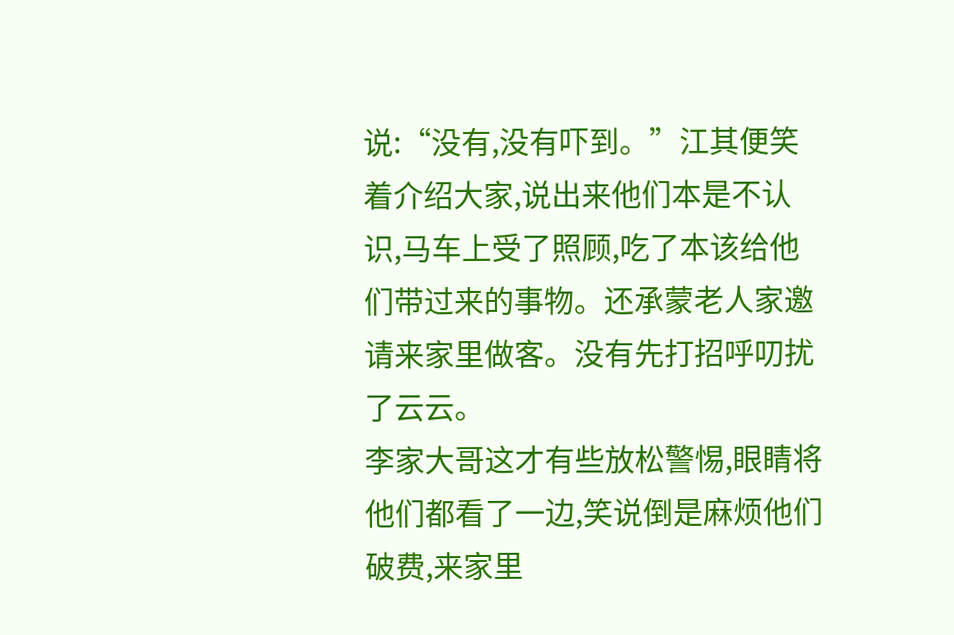说:“没有,没有吓到。”江其便笑着介绍大家,说出来他们本是不认识,马车上受了照顾,吃了本该给他们带过来的事物。还承蒙老人家邀请来家里做客。没有先打招呼叨扰了云云。
李家大哥这才有些放松警惕,眼睛将他们都看了一边,笑说倒是麻烦他们破费,来家里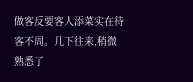做客反要客人添菜实在待客不周。几下往来,稍微熟悉了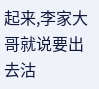起来,李家大哥就说要出去沽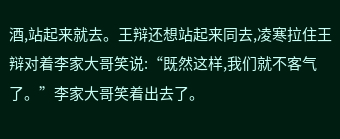酒,站起来就去。王辩还想站起来同去,凌寒拉住王辩对着李家大哥笑说:“既然这样,我们就不客气了。”李家大哥笑着出去了。